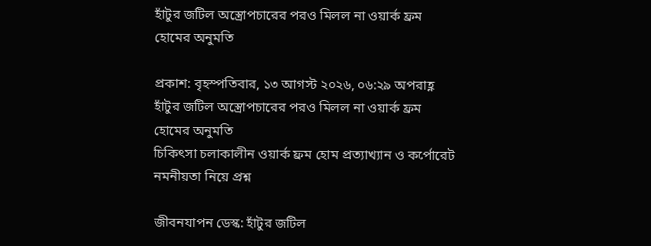হাঁটুর জটিল অস্ত্রোপচারের পরও মিলল না ওয়ার্ক ফ্রম হোমের অনুমতি

প্রকাশ: বৃহস্পতিবার, ১৩ আগস্ট ২০২৬, ০৬:২৯ অপরাহ্ণ
হাঁটুর জটিল অস্ত্রোপচারের পরও মিলল না ওয়ার্ক ফ্রম হোমের অনুমতি
চিকিৎসা চলাকালীন ওয়ার্ক ফ্রম হোম প্রত্যাখ্যান ও কর্পোরেট নমনীয়তা নিয়ে প্রশ্ন

জীবনযাপন ডেস্ক: হাঁটুর জটিল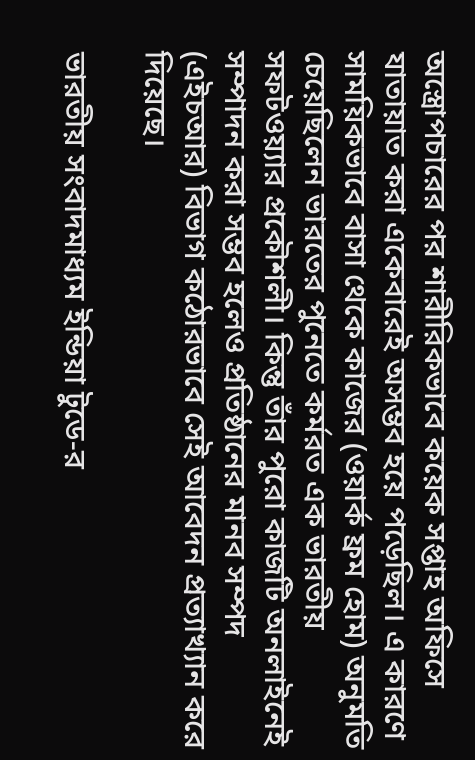অস্ত্রোপচারের পর শারীরিকভাবে কয়েক সপ্তাহ অফিসে যাতায়াত করা একেবারেই অসম্ভব হয়ে পড়েছিল। এ কারণে সাময়িকভাবে বাসা থেকে কাজের (ওয়ার্ক ফ্রম হোম) অনুমতি চেয়েছিলেন ভারতের পুনেতে কর্মরত এক ভারতীয় সফটওয়্যার প্রকৌশলী। কিন্তু তাঁর পুরো কাজটি অনলাইনেই সম্পাদন করা সম্ভব হলেও প্রতিষ্ঠানের মানব সম্পদ (এইচআর) বিভাগ কঠোরভাবে সেই আবেদন প্রত্যাখ্যান করে দিয়েছে।

ভারতীয় সংবাদমাধ্যম ইন্ডিয়া টুডে-র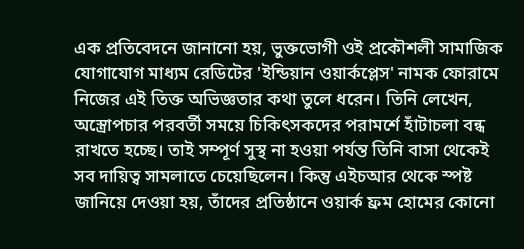এক প্রতিবেদনে জানানো হয়, ভুক্তভোগী ওই প্রকৌশলী সামাজিক যোগাযোগ মাধ্যম রেডিটের 'ইন্ডিয়ান ওয়ার্কপ্লেস' নামক ফোরামে নিজের এই তিক্ত অভিজ্ঞতার কথা তুলে ধরেন। তিনি লেখেন, অস্ত্রোপচার পরবর্তী সময়ে চিকিৎসকদের পরামর্শে হাঁটাচলা বন্ধ রাখতে হচ্ছে। তাই সম্পূর্ণ সুস্থ না হওয়া পর্যন্ত তিনি বাসা থেকেই সব দায়িত্ব সামলাতে চেয়েছিলেন। কিন্তু এইচআর থেকে স্পষ্ট জানিয়ে দেওয়া হয়, তাঁদের প্রতিষ্ঠানে ওয়ার্ক ফ্রম হোমের কোনো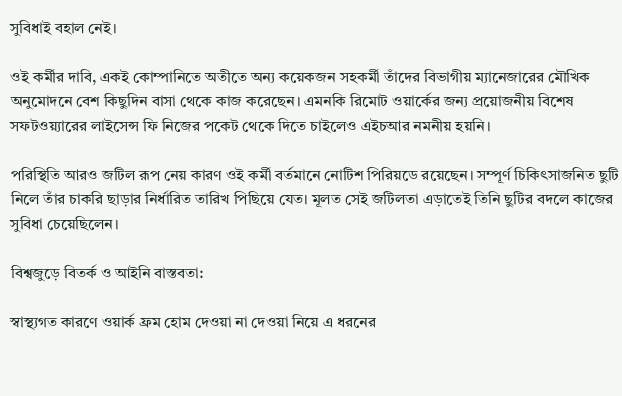সুবিধাই বহাল নেই।

ওই কর্মীর দাবি, একই কোম্পানিতে অতীতে অন্য কয়েকজন সহকর্মী তাঁদের বিভাগীয় ম্যানেজারের মৌখিক অনুমোদনে বেশ কিছুদিন বাসা থেকে কাজ করেছেন। এমনকি রিমোট ওয়ার্কের জন্য প্রয়োজনীয় বিশেষ সফটওয়্যারের লাইসেন্স ফি নিজের পকেট থেকে দিতে চাইলেও এইচআর নমনীয় হয়নি।

পরিস্থিতি আরও জটিল রূপ নেয় কারণ ওই কর্মী বর্তমানে নোটিশ পিরিয়ডে রয়েছেন। সম্পূর্ণ চিকিৎসাজনিত ছুটি নিলে তাঁর চাকরি ছাড়ার নির্ধারিত তারিখ পিছিয়ে যেত। মূলত সেই জটিলতা এড়াতেই তিনি ছুটির বদলে কাজের সুবিধা চেয়েছিলেন।

বিশ্বজুড়ে বিতর্ক ও আইনি বাস্তবতা:

স্বাস্থ্যগত কারণে ওয়ার্ক ফ্রম হোম দেওয়া না দেওয়া নিয়ে এ ধরনের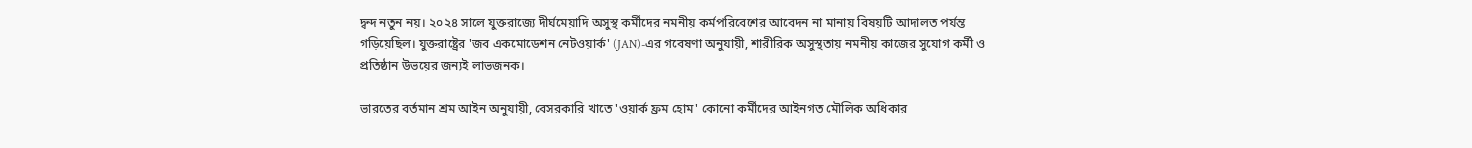দ্বন্দ নতুন নয়। ২০২৪ সালে যুক্তরাজ্যে দীর্ঘমেয়াদি অসুস্থ কর্মীদের নমনীয় কর্মপরিবেশের আবেদন না মানায় বিষয়টি আদালত পর্যন্ত গড়িয়েছিল। যুক্তরাষ্ট্রের 'জব একমোডেশন নেটওয়ার্ক' (JAN)-এর গবেষণা অনুযায়ী, শারীরিক অসুস্থতায় নমনীয় কাজের সুযোগ কর্মী ও প্রতিষ্ঠান উভয়ের জন্যই লাভজনক।

ভারতের বর্তমান শ্রম আইন অনুযায়ী, বেসরকারি খাতে 'ওয়ার্ক ফ্রম হোম' কোনো কর্মীদের আইনগত মৌলিক অধিকার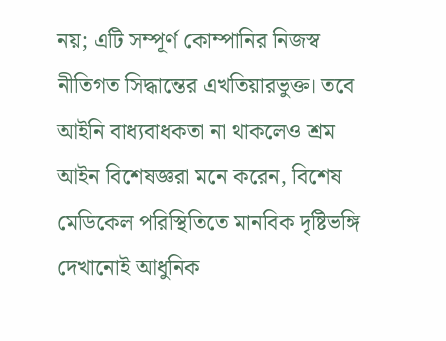নয়; এটি সম্পূর্ণ কোম্পানির নিজস্ব নীতিগত সিদ্ধান্তের এখতিয়ারভুক্ত। তবে আইনি বাধ্যবাধকতা না থাকলেও শ্রম আইন বিশেষজ্ঞরা মনে করেন, বিশেষ মেডিকেল পরিস্থিতিতে মানবিক দৃষ্টিভঙ্গি দেখানোই আধুনিক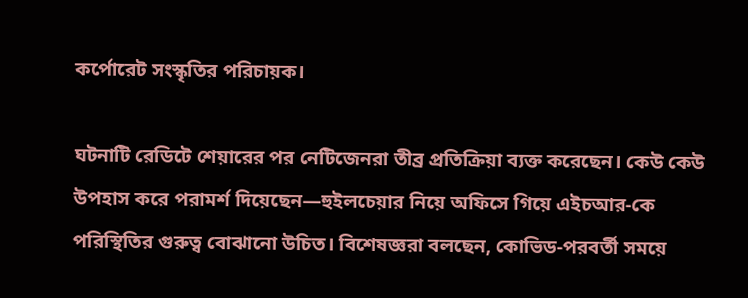কর্পোরেট সংস্কৃতির পরিচায়ক।

ঘটনাটি রেডিটে শেয়ারের পর নেটিজেনরা তীব্র প্রতিক্রিয়া ব্যক্ত করেছেন। কেউ কেউ উপহাস করে পরামর্শ দিয়েছেন—হুইলচেয়ার নিয়ে অফিসে গিয়ে এইচআর-কে পরিস্থিতির গুরুত্ব বোঝানো উচিত। বিশেষজ্ঞরা বলছেন, কোভিড-পরবর্তী সময়ে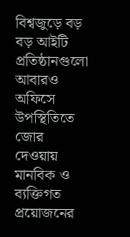বিশ্বজুড়ে বড় বড় আইটি প্রতিষ্ঠানগুলো আবারও অফিসে উপস্থিতিতে জোর দেওয়ায় মানবিক ও ব্যক্তিগত প্রয়োজনের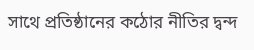সাথে প্রতিষ্ঠানের কঠোর নীতির দ্বন্দ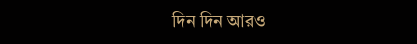দিন দিন আরও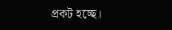প্রকট হচ্ছে।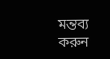মন্তব্য করুন